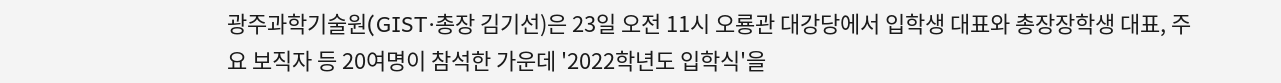광주과학기술원(GIST·총장 김기선)은 23일 오전 11시 오룡관 대강당에서 입학생 대표와 총장장학생 대표, 주요 보직자 등 20여명이 참석한 가운데 '2022학년도 입학식'을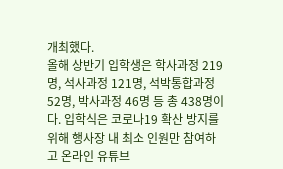개최했다.
올해 상반기 입학생은 학사과정 219명, 석사과정 121명, 석박통합과정 52명, 박사과정 46명 등 총 438명이다. 입학식은 코로나19 확산 방지를 위해 행사장 내 최소 인원만 참여하고 온라인 유튜브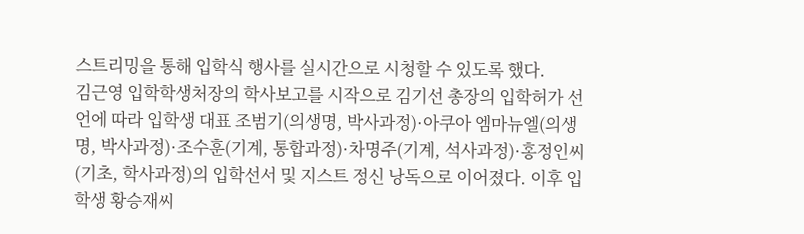스트리밍을 통해 입학식 행사를 실시간으로 시청할 수 있도록 했다.
김근영 입학학생처장의 학사보고를 시작으로 김기선 총장의 입학허가 선언에 따라 입학생 대표 조범기(의생명, 박사과정)·아쿠아 엠마뉴엘(의생명, 박사과정)·조수훈(기계, 통합과정)·차명주(기계, 석사과정)·홍정인씨(기초, 학사과정)의 입학선서 및 지스트 정신 낭독으로 이어졌다. 이후 입학생 황승재씨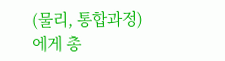(물리, 통합과정)에게 총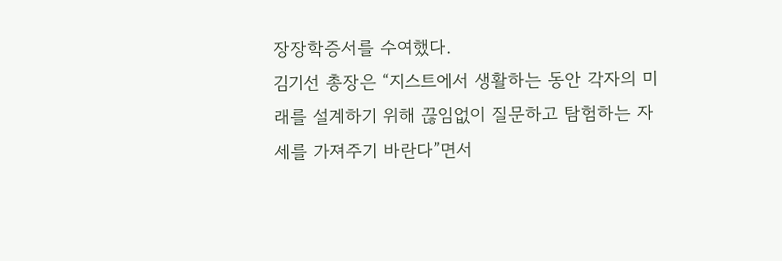장장학증서를 수여했다.
김기선 총장은 “지스트에서 생활하는 동안 각자의 미래를 설계하기 위해 끊임없이 질문하고 탐험하는 자세를 가져주기 바란다”면서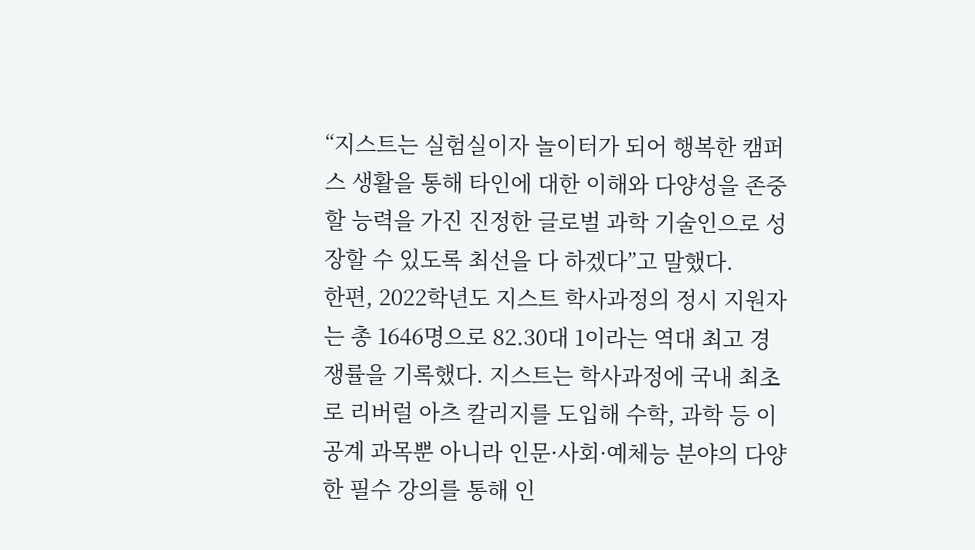“지스트는 실험실이자 놀이터가 되어 행복한 캠퍼스 생활을 통해 타인에 대한 이해와 다양성을 존중할 능력을 가진 진정한 글로벌 과학 기술인으로 성장할 수 있도록 최선을 다 하겠다”고 말했다.
한편, 2022학년도 지스트 학사과정의 정시 지원자는 총 1646명으로 82.30대 1이라는 역대 최고 경쟁률을 기록했다. 지스트는 학사과정에 국내 최초로 리버럴 아츠 칼리지를 도입해 수학, 과학 등 이공계 과목뿐 아니라 인문·사회·예체능 분야의 다양한 필수 강의를 통해 인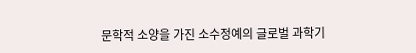문학적 소양을 가진 소수정예의 글로벌 과학기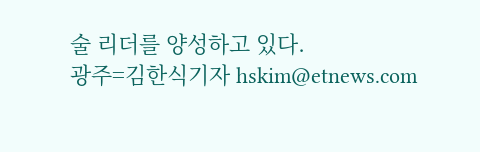술 리더를 양성하고 있다.
광주=김한식기자 hskim@etnews.com